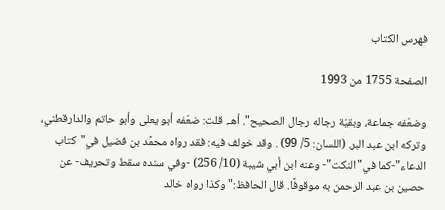فهرس الكتاب

الصفحة 1755 من 1993

وضعّفه جماعة، وبقيّة رجاله رجال الصحيح". أهـ. قلت: ضعّفه أبو يعلى وأبو حاتم والدارقطني، وتركه ابن عبد البر. (اللسان: 5/ 99) . وقد خولف فيه: فقد رواه محمَّد بن فضيل في"كتاب الدعاء"-كما في"النكت"- وعنه ابن أبي شيبة (10/ 256) -وفي سنده سقط وتحريف- عن حصين بن عبد الرحمن به موقوفًا. قال الحافظ:"وكذا رواه خالد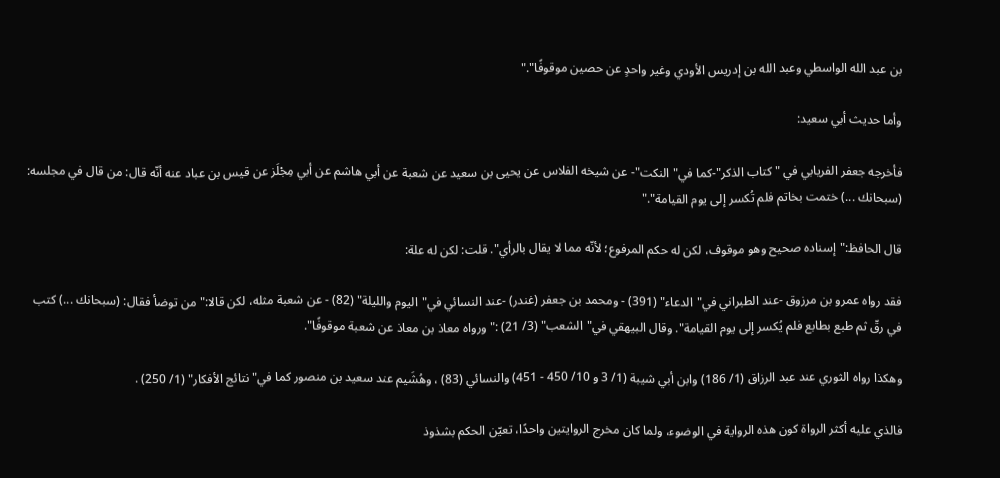بن عبد الله الواسطي وعبد الله بن إدريس الأودي وغير واحدٍ عن حصين موقوفًا"."

وأما حديث أبي سعيد:

فأخرجه جعفر الفريابي في "كتاب الذكر"-كما في"النكت"- عن شيخه الفلاس عن يحيى بن سعيد عن شعبة عن أبي هاشم عن أبي مِجْلَز عن قيس بن عباد عنه أنّه قال: من قال في مجلسه: (سبحانك ...) ختمت بخاتم فلم تُكسر إلى يوم القيامة"."

قال الحافظ:"إسناده صحيح وهو موقوف، لكن له حكم المرفوع؛ لأنّه مما لا يقال بالرأي". قلت: لكن له علة:

فقد رواه عمرو بن مرزوق -عند الطبراني في"الدعاء" (391) - ومحمد بن جعفر (غندر) -عند النسائي في"اليوم والليلة" (82) - عن شعبة مثله، لكن قالا:"من توضأ فقال: (سبحانك ...) كتب في رقّ ثم طبع بطابع فلم يُكسر إلى يوم القيامة". وقال البيهقي في"الشعب" (3/ 21) :"ورواه معاذ بن معاذ عن شعبة موقوفًا".

وهكذا رواه الثوري عند عبد الرزاق (1/ 186) وابن أبي شيبة (1/ 3 و 10/ 450 - 451) والنسائي (83) ، وهُشَيم عند سعيد بن منصور كما في"نتائج الأفكار" (1/ 250) .

فالذي عليه أكثر الرواة كون هذه الرواية في الوضوء، ولما كان مخرج الروايتين واحدًا، تعيّن الحكم بشذوذ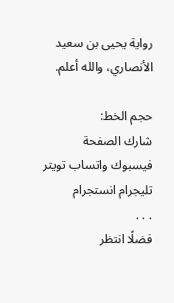رواية يحيى بن سعيد الأنصاري، والله أعلم.

حجم الخط:
شارك الصفحة
فيسبوك واتساب تويتر تليجرام انستجرام
. . .
فضلًا انتظر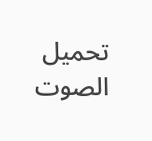تحميل الصوت